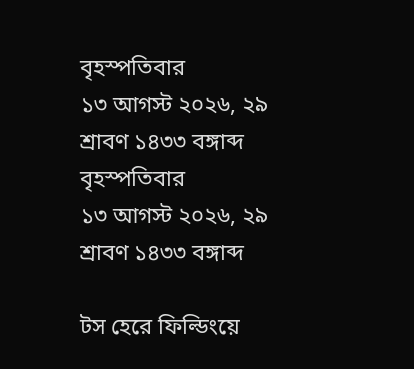বৃহস্পতিবার
১৩ আগস্ট ২০২৬, ২৯ শ্রাবণ ১৪৩৩ বঙ্গাব্দ
বৃহস্পতিবার
১৩ আগস্ট ২০২৬, ২৯ শ্রাবণ ১৪৩৩ বঙ্গাব্দ

টস হেরে ফিল্ডিংয়ে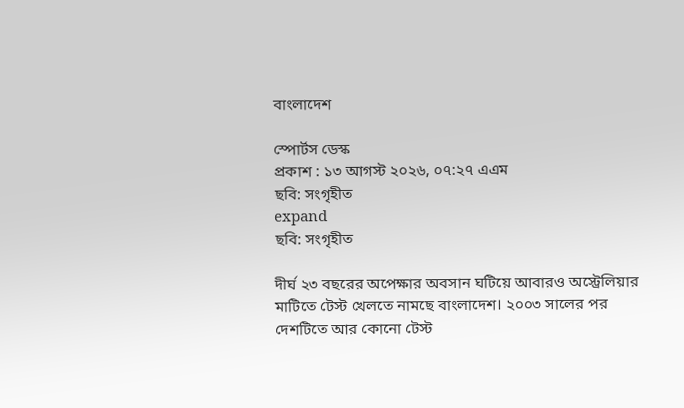বাংলাদেশ

স্পোর্টস ডেস্ক
প্রকাশ : ১৩ আগস্ট ২০২৬, ০৭:২৭ এএম
ছবি: সংগৃহীত
expand
ছবি: সংগৃহীত

দীর্ঘ ২৩ বছরের অপেক্ষার অবসান ঘটিয়ে আবারও অস্ট্রেলিয়ার মাটিতে টেস্ট খেলতে নামছে বাংলাদেশ। ২০০৩ সালের পর দেশটিতে আর কোনো টেস্ট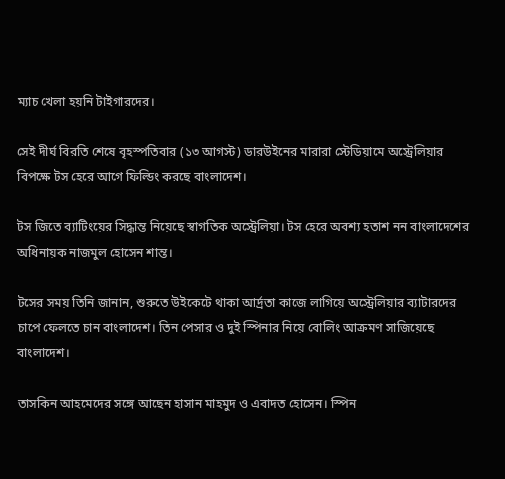ম্যাচ খেলা হয়নি টাইগারদের।

সেই দীর্ঘ বিরতি শেষে বৃহস্পতিবার (১৩ আগস্ট) ডারউইনের মারারা স্টেডিয়ামে অস্ট্রেলিয়ার বিপক্ষে টস হেরে আগে ফিল্ডিং করছে বাংলাদেশ।

টস জিতে ব্যাটিংয়ের সিদ্ধান্ত নিয়েছে স্বাগতিক অস্ট্রেলিয়া। টস হেরে অবশ্য হতাশ নন বাংলাদেশের অধিনায়ক নাজমুল হোসেন শান্ত।

টসের সময় তিনি জানান, শুরুতে উইকেটে থাকা আর্দ্রতা কাজে লাগিয়ে অস্ট্রেলিয়ার ব্যাটারদের চাপে ফেলতে চান বাংলাদেশ। তিন পেসার ও দুই স্পিনার নিয়ে বোলিং আক্রমণ সাজিয়েছে বাংলাদেশ।

তাসকিন আহমেদের সঙ্গে আছেন হাসান মাহমুদ ও এবাদত হোসেন। স্পিন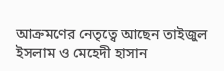আক্রমণের নেতৃত্বে আছেন তাইজুল ইসলাম ও মেহেদী হাসান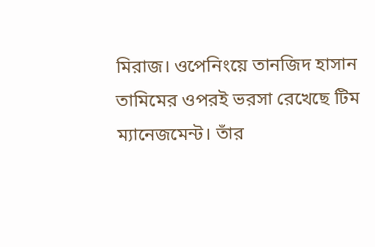মিরাজ। ওপেনিংয়ে তানজিদ হাসান তামিমের ওপরই ভরসা রেখেছে টিম ম্যানেজমেন্ট। তাঁর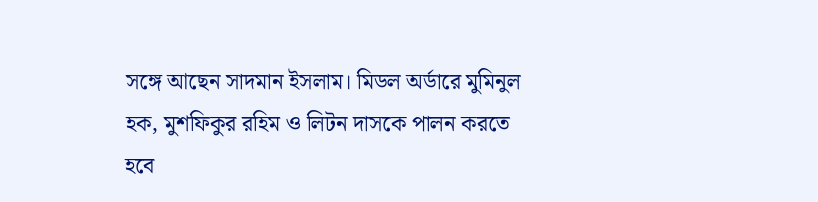সঙ্গে আছেন সাদমান ইসলাম। মিডল অর্ডারে মুমিনুল হক, মুশফিকুর রহিম ও লিটন দাসকে পালন করতে হবে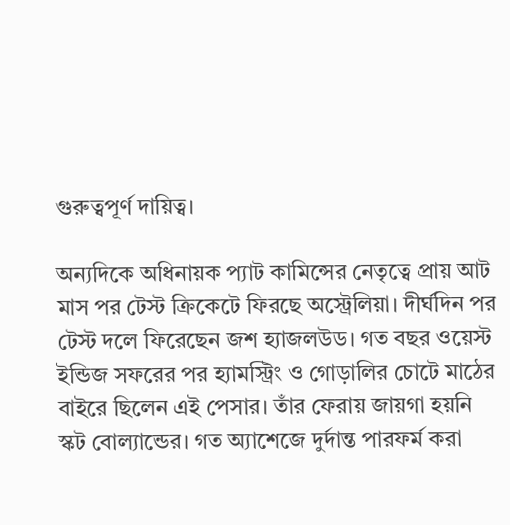গুরুত্বপূর্ণ দায়িত্ব।

অন্যদিকে অধিনায়ক প্যাট কামিন্সের নেতৃত্বে প্রায় আট মাস পর টেস্ট ক্রিকেটে ফিরছে অস্ট্রেলিয়া। দীর্ঘদিন পর টেস্ট দলে ফিরেছেন জশ হ্যাজলউড। গত বছর ওয়েস্ট ইন্ডিজ সফরের পর হ্যামস্ট্রিং ও গোড়ালির চোটে মাঠের বাইরে ছিলেন এই পেসার। তাঁর ফেরায় জায়গা হয়নি স্কট বোল্যান্ডের। গত অ্যাশেজে দুর্দান্ত পারফর্ম করা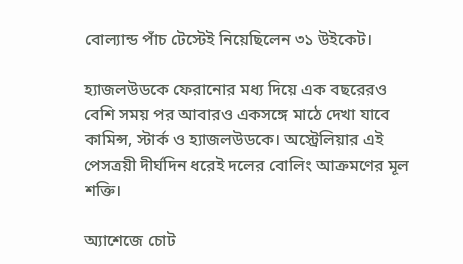বোল্যান্ড পাঁচ টেস্টেই নিয়েছিলেন ৩১ উইকেট।

হ্যাজলউডকে ফেরানোর মধ্য দিয়ে এক বছরেরও বেশি সময় পর আবারও একসঙ্গে মাঠে দেখা যাবে কামিন্স, স্টার্ক ও হ্যাজলউডকে। অস্ট্রেলিয়ার এই পেসত্রয়ী দীর্ঘদিন ধরেই দলের বোলিং আক্রমণের মূল শক্তি।

অ্যাশেজে চোট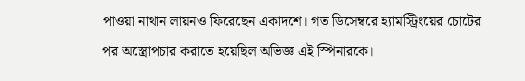পাওয়া নাথান লায়নও ফিরেছেন একাদশে। গত ডিসেম্বরে হ্যামস্ট্রিংয়ের চোটের পর অস্ত্রোপচার করাতে হয়েছিল অভিজ্ঞ এই স্পিনারকে।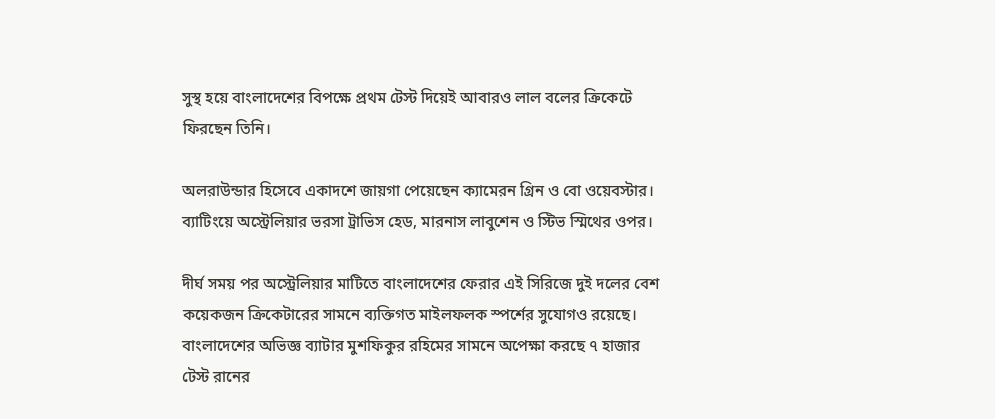সুস্থ হয়ে বাংলাদেশের বিপক্ষে প্রথম টেস্ট দিয়েই আবারও লাল বলের ক্রিকেটে ফিরছেন তিনি।

অলরাউন্ডার হিসেবে একাদশে জায়গা পেয়েছেন ক্যামেরন গ্রিন ও বো ওয়েবস্টার। ব্যাটিংয়ে অস্ট্রেলিয়ার ভরসা ট্রাভিস হেড, মারনাস লাবুশেন ও স্টিভ স্মিথের ওপর।

দীর্ঘ সময় পর অস্ট্রেলিয়ার মাটিতে বাংলাদেশের ফেরার এই সিরিজে দুই দলের বেশ কয়েকজন ক্রিকেটারের সামনে ব্যক্তিগত মাইলফলক স্পর্শের সুযোগও রয়েছে। বাংলাদেশের অভিজ্ঞ ব্যাটার মুশফিকুর রহিমের সামনে অপেক্ষা করছে ৭ হাজার টেস্ট রানের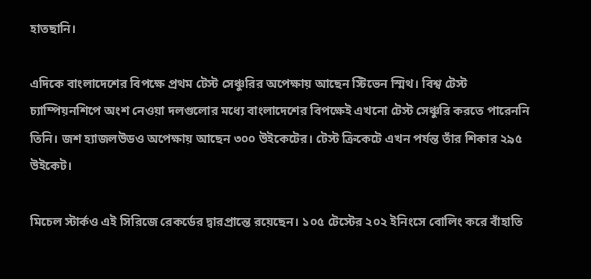হাতছানি।

এদিকে বাংলাদেশের বিপক্ষে প্রথম টেস্ট সেঞ্চুরির অপেক্ষায় আছেন স্টিভেন স্মিথ। বিশ্ব টেস্ট চ্যাম্পিয়নশিপে অংশ নেওয়া দলগুলোর মধ্যে বাংলাদেশের বিপক্ষেই এখনো টেস্ট সেঞ্চুরি করতে পারেননি তিনি। জশ হ্যাজলউডও অপেক্ষায় আছেন ৩০০ উইকেটের। টেস্ট ক্রিকেটে এখন পর্যন্ত তাঁর শিকার ২৯৫ উইকেট।

মিচেল স্টার্কও এই সিরিজে রেকর্ডের দ্বারপ্রান্তে রয়েছেন। ১০৫ টেস্টের ২০২ ইনিংসে বোলিং করে বাঁহাতি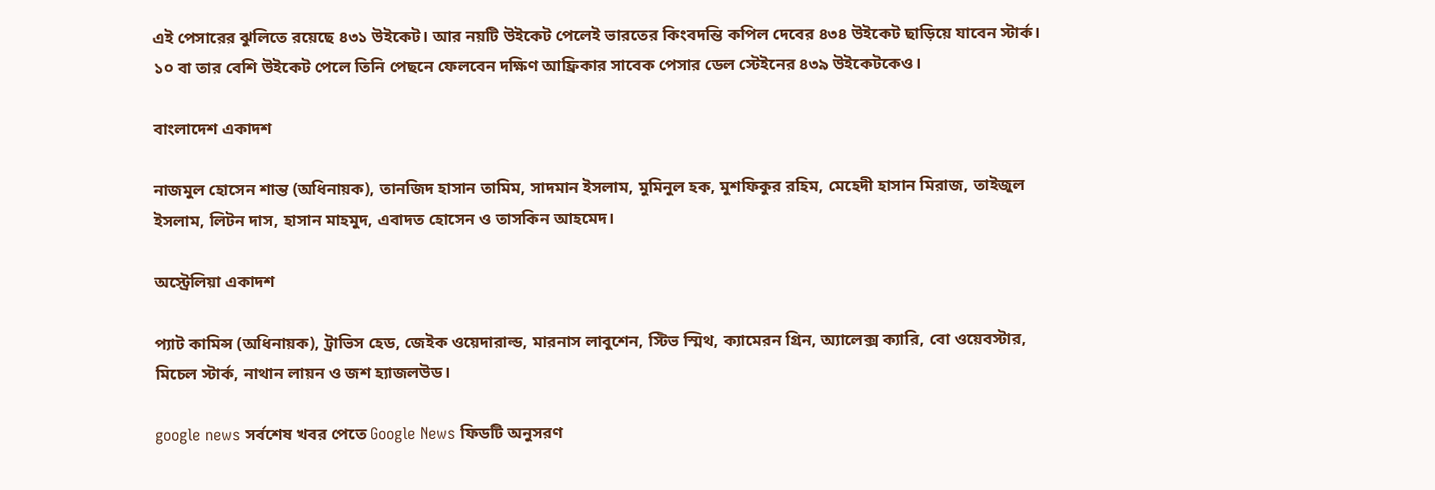এই পেসারের ঝুলিতে রয়েছে ৪৩১ উইকেট। আর নয়টি উইকেট পেলেই ভারতের কিংবদন্তি কপিল দেবের ৪৩৪ উইকেট ছাড়িয়ে যাবেন স্টার্ক। ১০ বা তার বেশি উইকেট পেলে তিনি পেছনে ফেলবেন দক্ষিণ আফ্রিকার সাবেক পেসার ডেল স্টেইনের ৪৩৯ উইকেটকেও।

বাংলাদেশ একাদশ

নাজমুল হোসেন শান্ত (অধিনায়ক), তানজিদ হাসান তামিম, সাদমান ইসলাম, মুমিনুল হক, মুশফিকুর রহিম, মেহেদী হাসান মিরাজ, তাইজুল ইসলাম, লিটন দাস, হাসান মাহমুদ, এবাদত হোসেন ও তাসকিন আহমেদ।

অস্ট্রেলিয়া একাদশ

প্যাট কামিন্স (অধিনায়ক), ট্রাভিস হেড, জেইক ওয়েদারাল্ড, মারনাস লাবুশেন, স্টিভ স্মিথ, ক্যামেরন গ্রিন, অ্যালেক্স ক্যারি, বো ওয়েবস্টার, মিচেল স্টার্ক, নাথান লায়ন ও জশ হ্যাজলউড।

google news সর্বশেষ খবর পেতে Google News ফিডটি অনুসরণ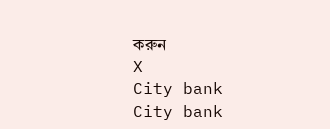করুন
X
City bank
City bank